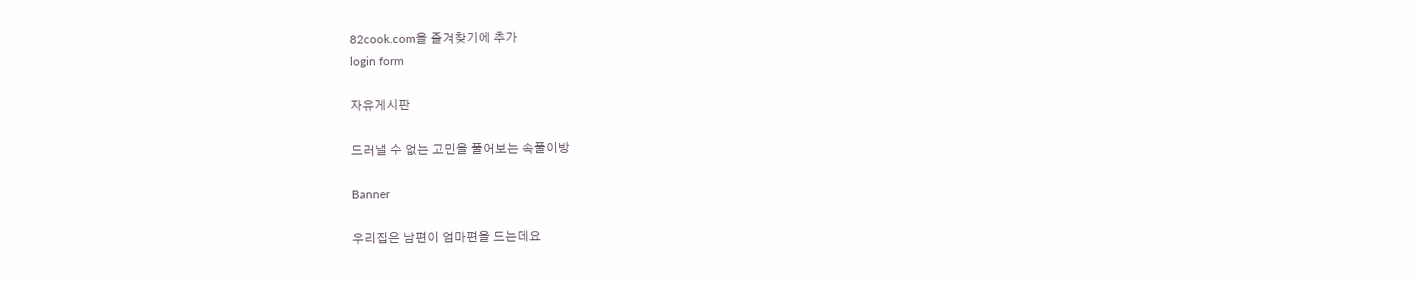82cook.com을 즐겨찾기에 추가
login form

자유게시판

드러낼 수 없는 고민을 풀어보는 속풀이방

Banner

우리집은 남편이 엄마편을 드는데요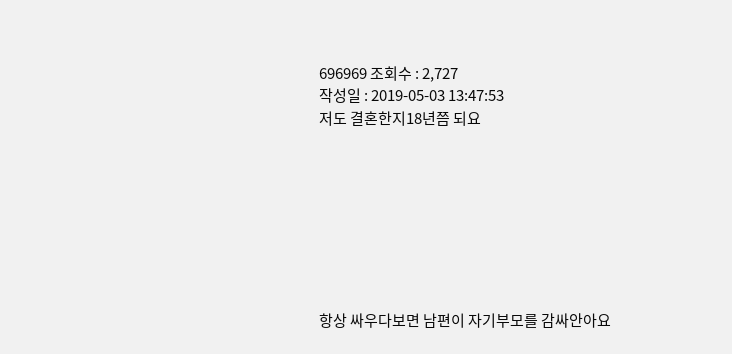696969 조회수 : 2,727
작성일 : 2019-05-03 13:47:53
저도 결혼한지18년쯤 되요








항상 싸우다보면 남편이 자기부모를 감싸안아요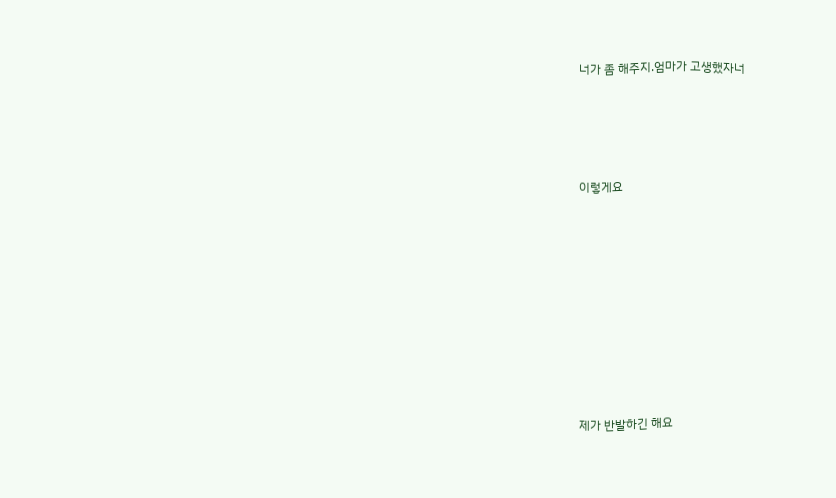너가 좀 해주지.엄마가 고생했자너








이렇게요

















제가 반발하긴 해요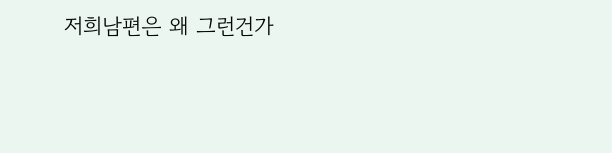저희남편은 왜 그런건가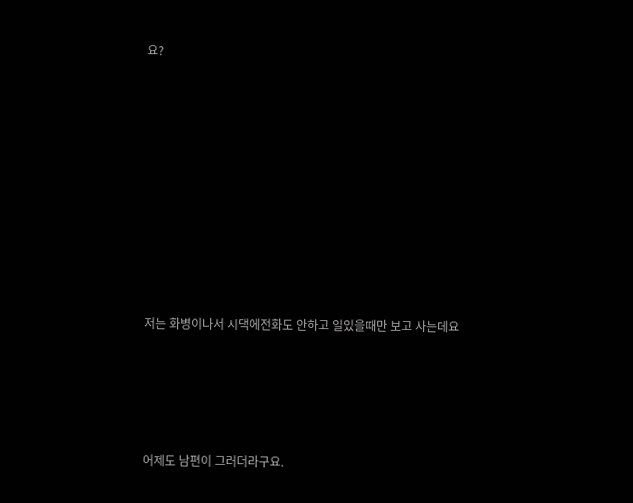요?

















저는 화병이나서 시댁에전화도 안하고 일있을때만 보고 사는데요








어제도 남편이 그러더라구요.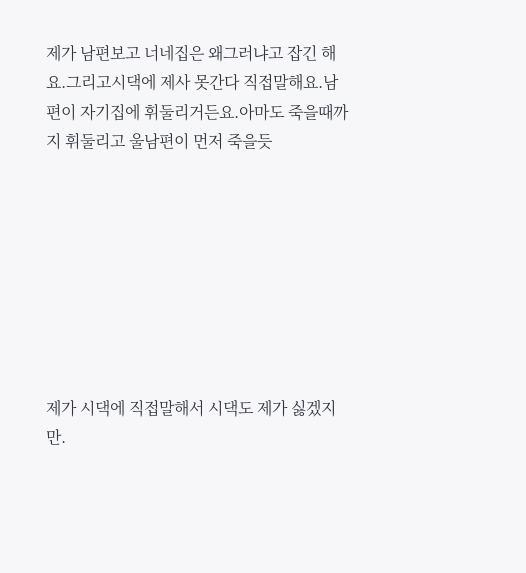제가 남편보고 너네집은 왜그러냐고 잡긴 해요.그리고시댁에 제사 못간다 직접말해요.남편이 자기집에 휘둘리거든요.아마도 죽을때까지 휘둘리고 울남편이 먼저 죽을듯








제가 시댁에 직접말해서 시댁도 제가 싫겠지만.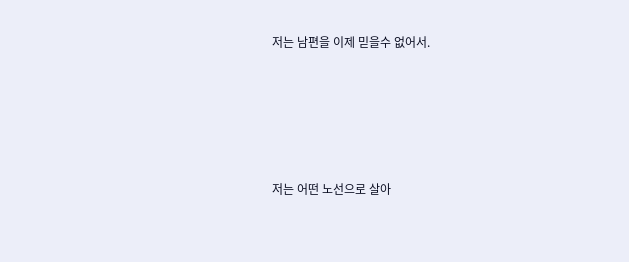저는 남편을 이제 믿을수 없어서.








저는 어떤 노선으로 살아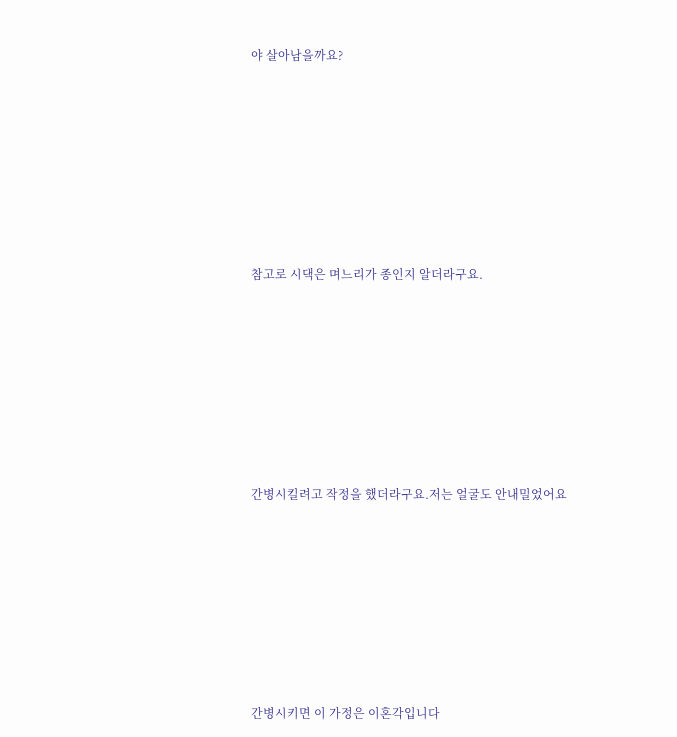야 살아남을까요?








참고로 시댁은 며느리가 종인지 알더라구요.








간병시킬려고 작정을 했더라구요.저는 얼굴도 안내밀었어요








간병시키면 이 가정은 이혼각입니다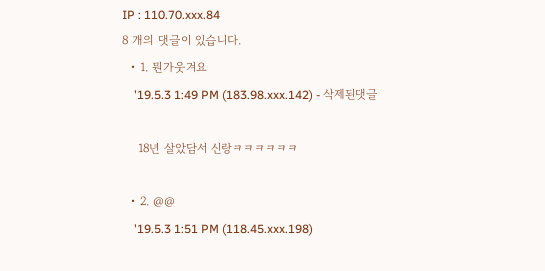IP : 110.70.xxx.84
8 개의 댓글이 있습니다.
  • 1. 뭔가웃겨요
    '19.5.3 1:49 PM (183.98.xxx.142) - 삭제된댓글

    18년 살았담서 신랑ㅋㅋㅋㅋㅋㅋ

  • 2. @@
    '19.5.3 1:51 PM (118.45.xxx.198)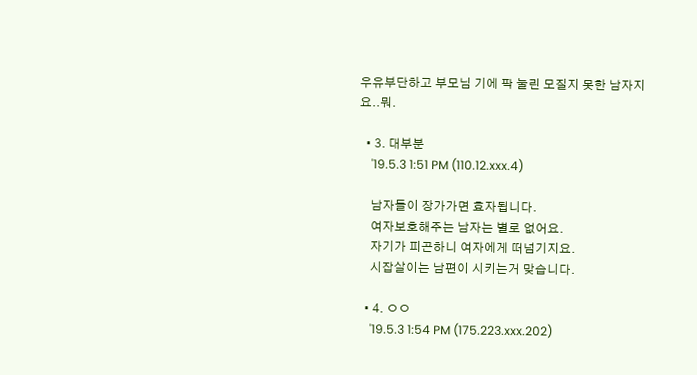우유부단하고 부모님 기에 팍 눌린 모질지 못한 남자지요..뭐.

  • 3. 대부분
    '19.5.3 1:51 PM (110.12.xxx.4)

    남자들이 장가가면 효자됩니다.
    여자보호해주는 남자는 별로 없어요.
    자기가 피곤하니 여자에게 떠넘기지요.
    시잡살이는 남편이 시키는거 맞습니다.

  • 4. ㅇㅇ
    '19.5.3 1:54 PM (175.223.xxx.202)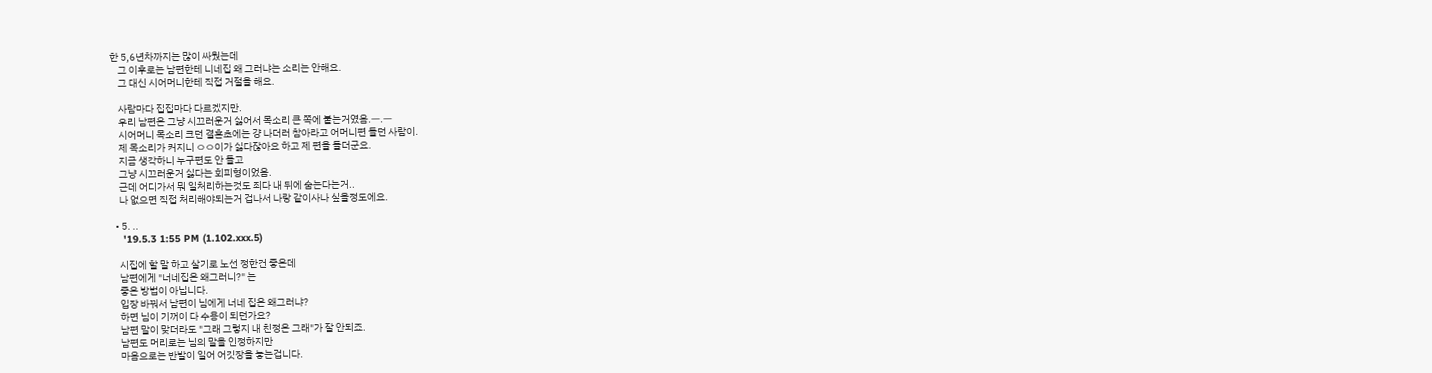한 5,6년차까지는 많이 싸웠는데
    그 이후로는 남편한테 니네집 왜 그러냐는 소리는 안해요.
    그 대신 시어머니한테 직접 거절을 해요.

    사람마다 집집마다 다르겠지만.
    우리 남편은 그냥 시끄러운거 싫어서 목소리 큰 쪽에 붙는거였음.ㅡ.ㅡ
    시어머니 목소리 크던 결혼초에는 걍 나더러 참아라고 어머니편 들던 사람이.
    제 목소리가 커지니 ㅇㅇ이가 싫다잖아요 하고 제 편을 들더군요.
    지금 생각하니 누구편도 안 들고
    그냥 시끄러운거 싫다는 회피형이었음.
    근데 어디가서 뭐 일처리하는것도 죄다 내 뒤에 숨는다는거..
    나 없으면 직접 처리해야되는거 겁나서 나랑 같이사나 싶을정도에요.

  • 5. ..
    '19.5.3 1:55 PM (1.102.xxx.5)

    시집에 할 말 하고 살기로 노선 정한건 좋은데
    남편에게 "너네집은 왜그러니?" 는
    좋은 방법이 아닙니다.
    입장 바꿔서 남편이 님에게 너네 집은 왜그러냐?
    하면 님이 기꺼이 다 수용이 되던가요?
    남편 말이 맞더라도 "그래 그렇지 내 친정은 그래"가 잘 안되죠.
    남편도 머리로는 님의 말을 인정하지만
    마음으로는 반발이 일어 어깃장을 놓는겁니다.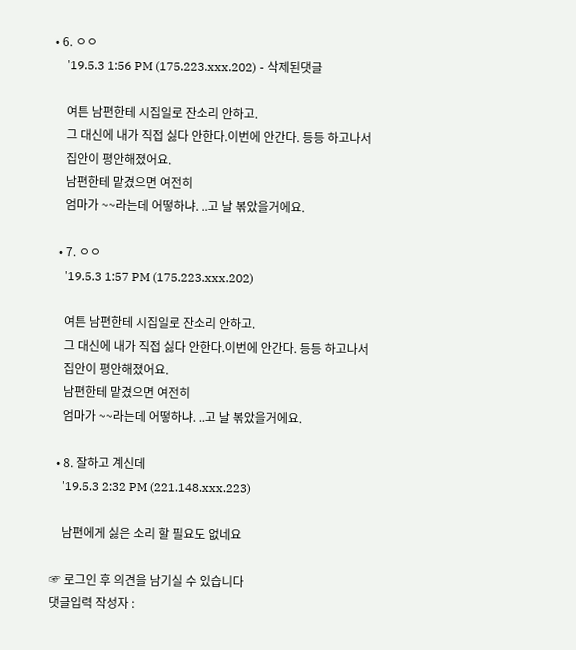• 6. ㅇㅇ
    '19.5.3 1:56 PM (175.223.xxx.202) - 삭제된댓글

    여튼 남편한테 시집일로 잔소리 안하고.
    그 대신에 내가 직접 싫다 안한다.이번에 안간다. 등등 하고나서
    집안이 평안해졌어요.
    남편한테 맡겼으면 여전히
    엄마가 ~~라는데 어떻하냐. ..고 날 볶았을거에요.

  • 7. ㅇㅇ
    '19.5.3 1:57 PM (175.223.xxx.202)

    여튼 남편한테 시집일로 잔소리 안하고.
    그 대신에 내가 직접 싫다 안한다.이번에 안간다. 등등 하고나서
    집안이 평안해졌어요.
    남편한테 맡겼으면 여전히
    엄마가 ~~라는데 어떻하냐. ..고 날 볶았을거에요.

  • 8. 잘하고 계신데
    '19.5.3 2:32 PM (221.148.xxx.223)

    남편에게 싫은 소리 할 필요도 없네요

☞ 로그인 후 의견을 남기실 수 있습니다
댓글입력 작성자 :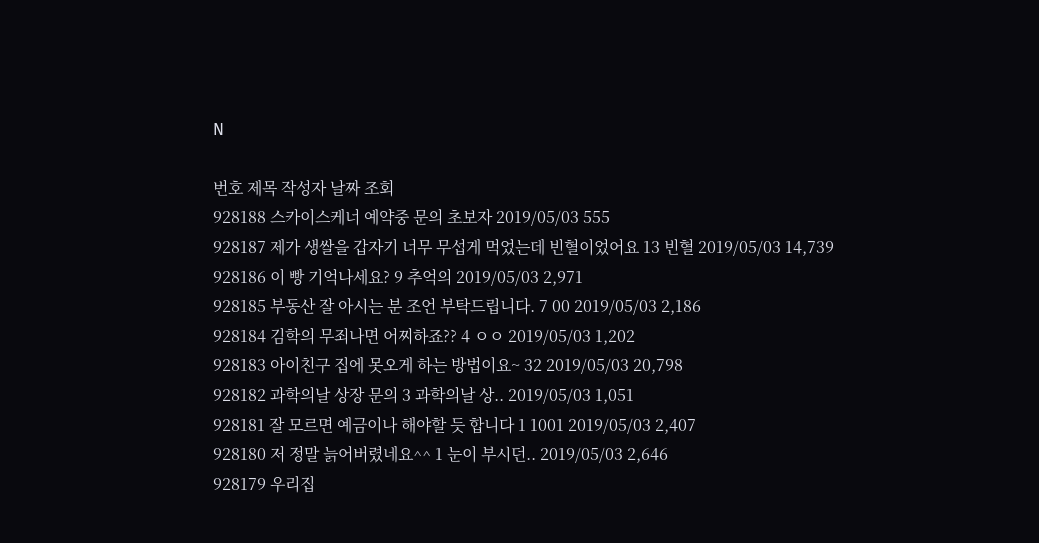N

번호 제목 작성자 날짜 조회
928188 스카이스케너 예약중 문의 초보자 2019/05/03 555
928187 제가 생쌀을 갑자기 너무 무섭게 먹었는데 빈혈이었어요 13 빈혈 2019/05/03 14,739
928186 이 빵 기억나세요? 9 추억의 2019/05/03 2,971
928185 부동산 잘 아시는 분 조언 부탁드립니다. 7 00 2019/05/03 2,186
928184 김학의 무죄나면 어찌하죠?? 4 ㅇㅇ 2019/05/03 1,202
928183 아이친구 집에 못오게 하는 방법이요~ 32 2019/05/03 20,798
928182 과학의날 상장 문의 3 과학의날 상.. 2019/05/03 1,051
928181 잘 모르면 예금이나 해야할 듯 합니다 1 1001 2019/05/03 2,407
928180 저 정말 늙어버렸네요^^ 1 눈이 부시던.. 2019/05/03 2,646
928179 우리집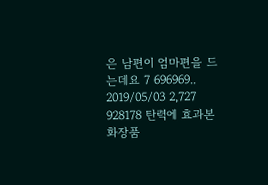은 남편이 엄마편을 드는데요 7 696969.. 2019/05/03 2,727
928178 탄력에 효과본 화장품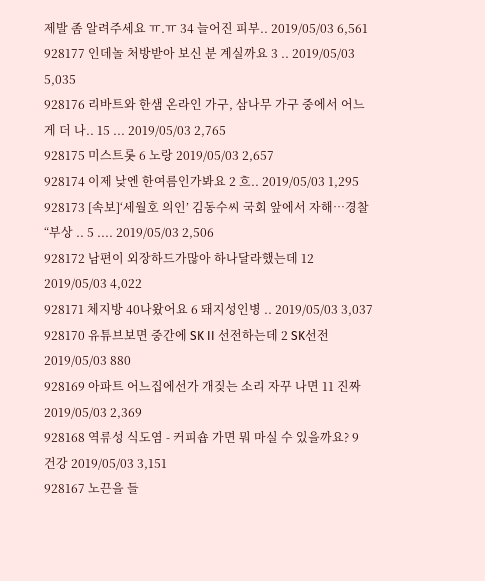제발 좀 알려주세요 ㅠ.ㅠ 34 늘어진 피부.. 2019/05/03 6,561
928177 인데놀 처방받아 보신 분 계실까요 3 .. 2019/05/03 5,035
928176 리바트와 한샘 온라인 가구, 삼나무 가구 중에서 어느 게 더 나.. 15 ... 2019/05/03 2,765
928175 미스트롯 6 노랑 2019/05/03 2,657
928174 이제 낮엔 한여름인가봐요 2 흐.. 2019/05/03 1,295
928173 [속보]‘세월호 의인’ 김동수씨 국회 앞에서 자해…경찰 “부상 .. 5 .... 2019/05/03 2,506
928172 남편이 외장하드가많아 하나달라했는데 12 2019/05/03 4,022
928171 체지방 40나왔어요 6 돼지성인병 .. 2019/05/03 3,037
928170 유튜브보면 중간에 SK II 선전하는데 2 SK선전 2019/05/03 880
928169 아파트 어느집에선가 개짖는 소리 자꾸 나면 11 진짜 2019/05/03 2,369
928168 역류성 식도염 - 커피숍 가면 뭐 마실 수 있을까요? 9 건강 2019/05/03 3,151
928167 노끈을 들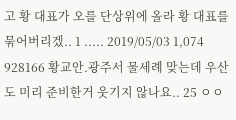고 황 대표가 오를 단상위에 올라 황 대표를 묶어버리겠.. 1 ..... 2019/05/03 1,074
928166 황교안.광주서 물세례 맞는데 우산도 미리 준비한거 웃기지 않나요.. 25 ㅇㅇ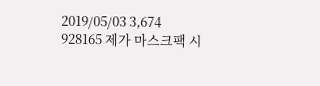2019/05/03 3,674
928165 제가 마스크팩 시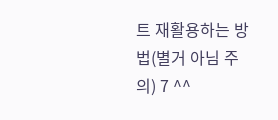트 재활용하는 방법(별거 아님 주의) 7 ^^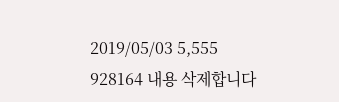2019/05/03 5,555
928164 내용 삭제합니다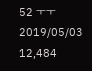52 ㅜㅜ 2019/05/03 12,484